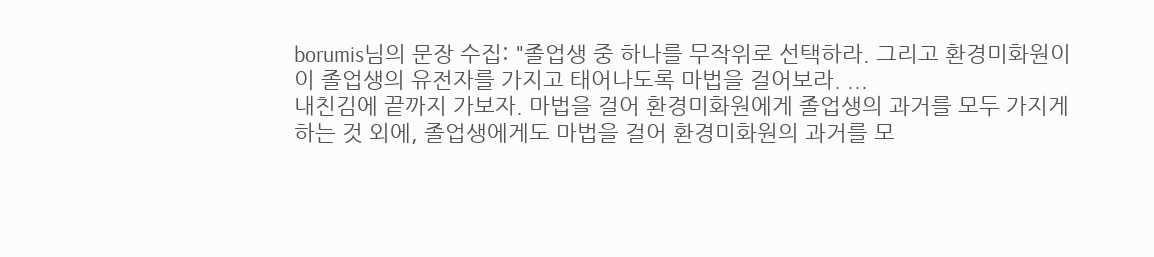borumis님의 문장 수집: "졸업생 중 하나를 무작위로 선택하라. 그리고 환경미화원이 이 졸업생의 유전자를 가지고 태어나도록 마법을 걸어보라. ...
내친김에 끝까지 가보자. 마법을 걸어 환경미화원에게 졸업생의 과거를 모두 가지게 하는 것 외에, 졸업생에게도 마법을 걸어 환경미화원의 과거를 모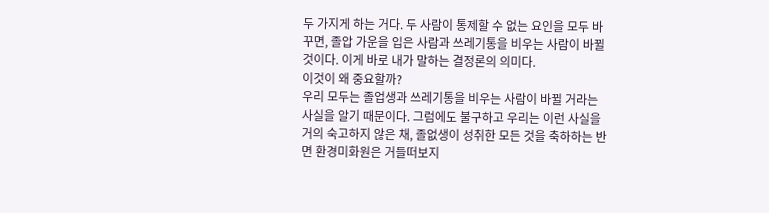두 가지게 하는 거다. 두 사람이 통제할 수 없는 요인을 모두 바꾸면, 졸압 가운을 입은 사람과 쓰레기통을 비우는 사람이 바뀔 것이다. 이게 바로 내가 말하는 결정론의 의미다.
이것이 왜 중요할까?
우리 모두는 졸업생과 쓰레기통을 비우는 사람이 바뀔 거라는 사실을 알기 때문이다. 그럼에도 불구하고 우리는 이런 사실을 거의 숙고하지 않은 채, 졸없생이 성취한 모든 것을 축하하는 반면 환경미화원은 거들떠보지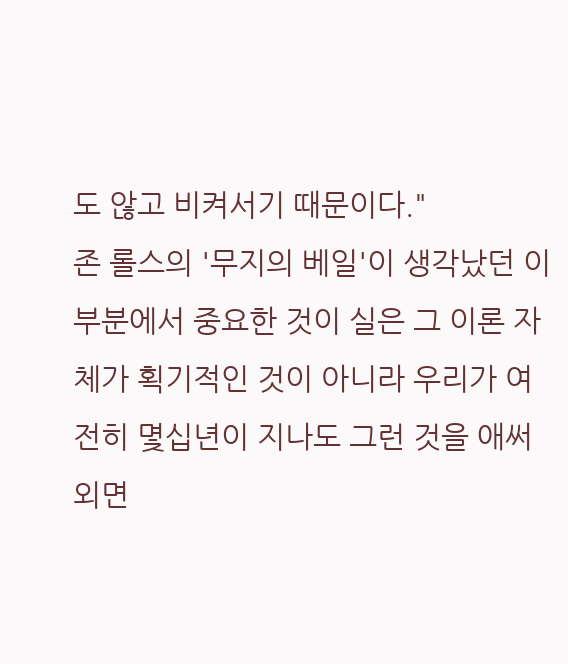도 않고 비켜서기 때문이다."
존 롤스의 '무지의 베일'이 생각났던 이 부분에서 중요한 것이 실은 그 이론 자체가 획기적인 것이 아니라 우리가 여전히 몇십년이 지나도 그런 것을 애써 외면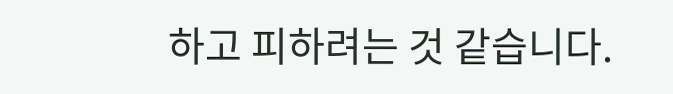하고 피하려는 것 같습니다.